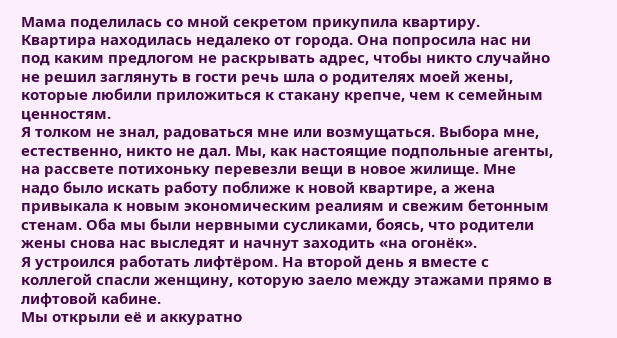Мама поделилась со мной секретом прикупила квартиру.
Квартира находилась недалеко от города. Она попросила нас ни под каким предлогом не раскрывать адрес, чтобы никто случайно не решил заглянуть в гости речь шла о родителях моей жены, которые любили приложиться к стакану крепче, чем к семейным ценностям.
Я толком не знал, радоваться мне или возмущаться. Выбора мне, естественно, никто не дал. Мы, как настоящие подпольные агенты, на рассвете потихоньку перевезли вещи в новое жилище. Мне надо было искать работу поближе к новой квартире, а жена привыкала к новым экономическим реалиям и свежим бетонным стенам. Оба мы были нервными сусликами, боясь, что родители жены снова нас выследят и начнут заходить «на огонёк».
Я устроился работать лифтёром. На второй день я вместе с коллегой спасли женщину, которую заело между этажами прямо в лифтовой кабине.
Мы открыли её и аккуратно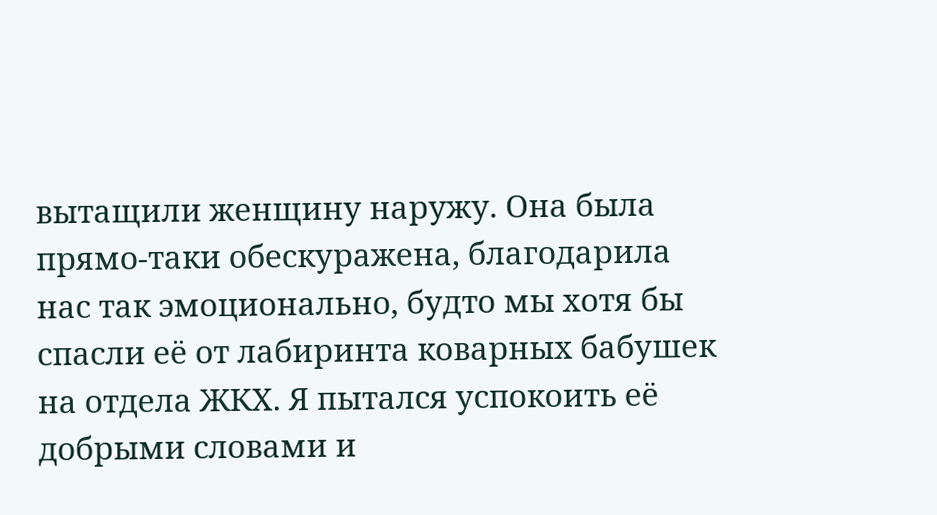вытащили женщину наружу. Она была прямо-таки обескуражена, благодарила нас так эмоционально, будто мы хотя бы спасли её от лабиринта коварных бабушек на отдела ЖКХ. Я пытался успокоить её добрыми словами и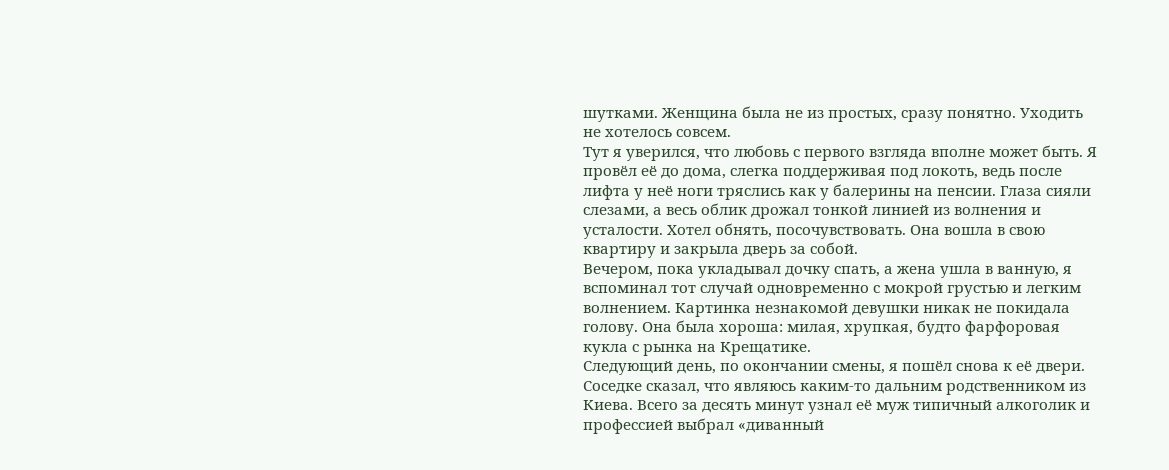шутками. Женщина была не из простых, сразу понятно. Уходить не хотелось совсем.
Тут я уверился, что любовь с первого взгляда вполне может быть. Я провёл её до дома, слегка поддерживая под локоть, ведь после лифта у неё ноги тряслись как у балерины на пенсии. Глаза сияли слезами, а весь облик дрожал тонкой линией из волнения и усталости. Хотел обнять, посочувствовать. Она вошла в свою квартиру и закрыла дверь за собой.
Вечером, пока укладывал дочку спать, а жена ушла в ванную, я вспоминал тот случай одновременно с мокрой грустью и легким волнением. Картинка незнакомой девушки никак не покидала голову. Она была хороша: милая, хрупкая, будто фарфоровая кукла с рынка на Крещатике.
Следующий день, по окончании смены, я пошёл снова к её двери. Соседке сказал, что являюсь каким-то дальним родственником из Киева. Всего за десять минут узнал её муж типичный алкоголик и профессией выбрал «диванный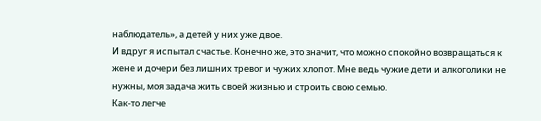наблюдатель», а детей у них уже двое.
И вдруг я испытал счастье. Конечно же, это значит, что можно спокойно возвращаться к жене и дочери без лишних тревог и чужих хлопот. Мне ведь чужие дети и алкоголики не нужны, моя задача жить своей жизнью и строить свою семью.
Как-то легче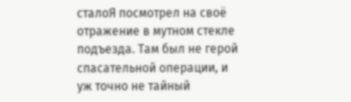сталоЯ посмотрел на своё отражение в мутном стекле подъезда. Там был не герой спасательной операции, и уж точно не тайный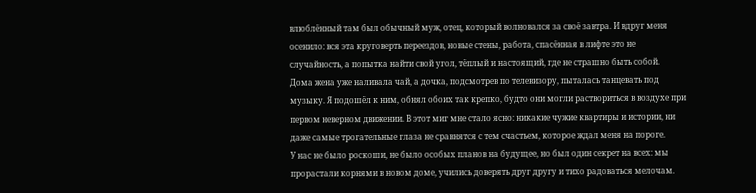влюблённый там был обычный муж, отец, который волновался за своё завтра. И вдруг меня осенило: вся эта круговерть переездов, новые стены, работа, спасённая в лифте это не случайность, а попытка найти свой угол, тёплый и настоящий, где не страшно быть собой.
Дома жена уже наливала чай, а дочка, подсмотрев по телевизору, пыталась танцевать под музыку. Я подошёл к ним, обнял обоих так крепко, будто они могли раствориться в воздухе при первом неверном движении. В этот миг мне стало ясно: никакие чужие квартиры и истории, ни даже самые трогательные глаза не сравнятся с тем счастьем, которое ждал меня на пороге.
У нас не было роскоши, не было особых планов на будущее, но был один секрет на всех: мы прорастали корнями в новом доме, учились доверять друг другу и тихо радоваться мелочам.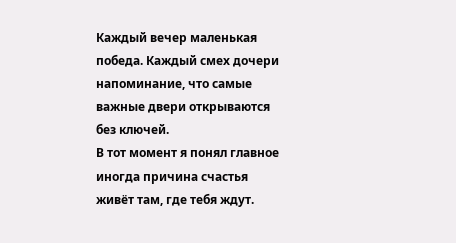Каждый вечер маленькая победа. Каждый смех дочери напоминание, что самые важные двери открываются без ключей.
В тот момент я понял главное иногда причина счастья живёт там, где тебя ждут.